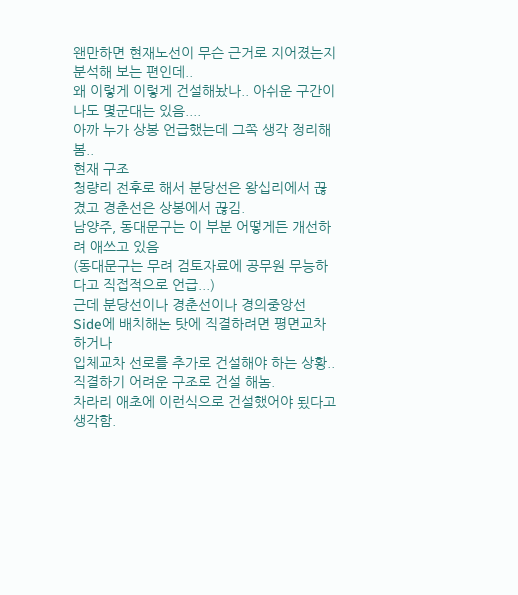왠만하면 현재노선이 무슨 근거로 지어졌는지 분석해 보는 편인데..
왜 이렇게 이렇게 건설해놨나.. 아쉬운 구간이 나도 몇군대는 있음....
아까 누가 상봉 언급했는데 그쪽 생각 정리해봄..
현재 구조
청량리 전후로 해서 분당선은 왕십리에서 끊겼고 경춘선은 상봉에서 끊김.
남양주, 동대문구는 이 부분 어떻게든 개선하려 애쓰고 있음
(동대문구는 무려 검토자료에 공무원 무능하다고 직접적으로 언급...)
근데 분당선이나 경춘선이나 경의중앙선 Side에 배치해논 탓에 직결하려면 평면교차 하거나
입체교차 선로를 추가로 건설해야 하는 상황..
직결하기 어려운 구조로 건설 해놈.
차라리 애초에 이런식으로 건설했어야 됬다고 생각함.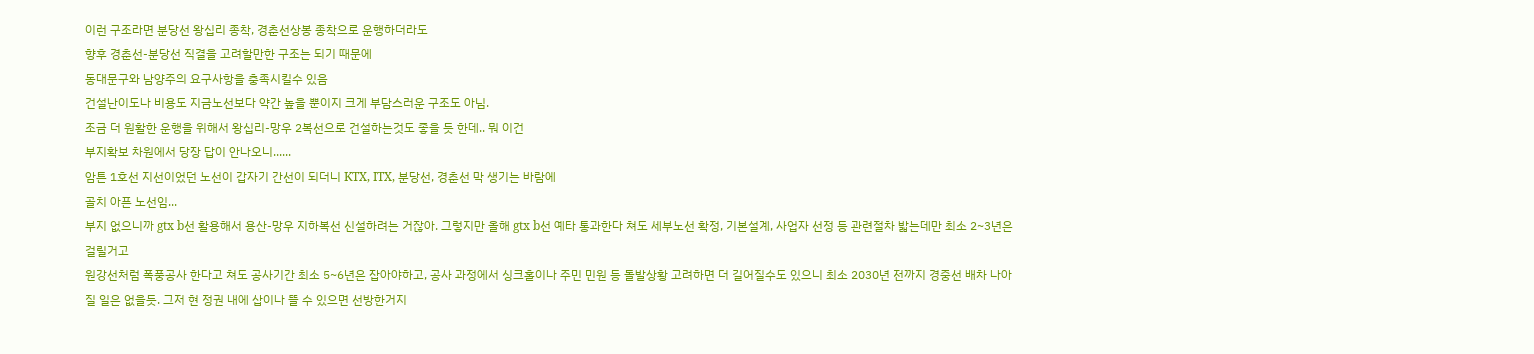이런 구조라면 분당선 왕십리 종착, 경춘선상봉 종착으로 운행하더라도
향후 경춘선-분당선 직결을 고려할만한 구조는 되기 때문에
동대문구와 남양주의 요구사항을 충족시킬수 있음
건설난이도나 비용도 지금노선보다 약간 높을 뿐이지 크게 부담스러운 구조도 아님.
조금 더 원활한 운행을 위해서 왕십리-망우 2복선으로 건설하는것도 좋을 듯 한데.. 뭐 이건
부지확보 차원에서 당장 답이 안나오니......
암튼 1호선 지선이었던 노선이 갑자기 간선이 되더니 KTX, ITX, 분당선, 경춘선 막 생기는 바람에
골치 아픈 노선임...
부지 없으니까 gtx b선 활용해서 용산-망우 지하복선 신설하려는 거잖아. 그렇지만 올해 gtx b선 예타 통과한다 쳐도 세부노선 확정, 기본설계, 사업자 선정 등 관련절차 밟는데만 최소 2~3년은 걸릴거고
원강선처럼 폭풍공사 한다고 쳐도 공사기간 최소 5~6년은 잡아야하고, 공사 과정에서 싱크홀이나 주민 민원 등 돌발상황 고려하면 더 길어질수도 있으니 최소 2030년 전까지 경중선 배차 나아질 일은 없을듯. 그저 현 정권 내에 삽이나 뜰 수 있으면 선방한거지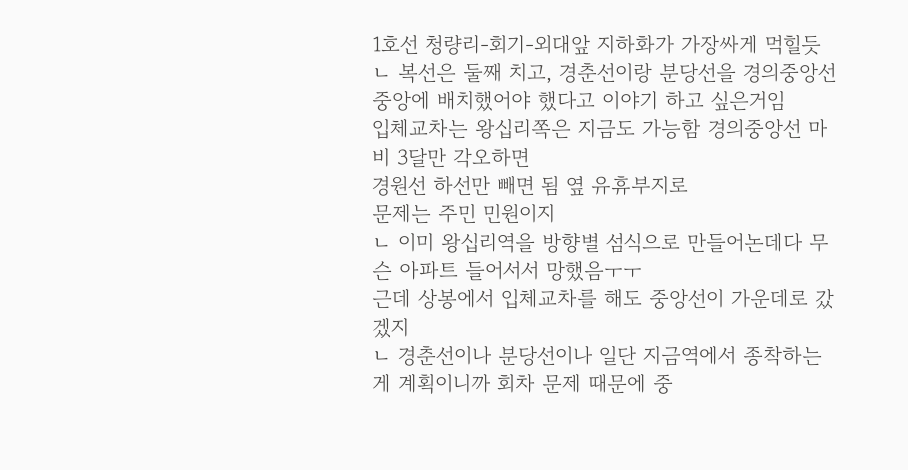1호선 청량리-회기-외대앞 지하화가 가장싸게 먹힐듯
ㄴ 복선은 둘째 치고, 경춘선이랑 분당선을 경의중앙선 중앙에 배치했어야 했다고 이야기 하고 싶은거임
입체교차는 왕십리쪽은 지금도 가능함 경의중앙선 마비 3달만 각오하면
경원선 하선만 빼면 됨 옆 유휴부지로
문제는 주민 민원이지
ㄴ 이미 왕십리역을 방향별 섬식으로 만들어논데다 무슨 아파트 들어서서 망했음ㅜㅜ
근데 상봉에서 입체교차를 해도 중앙선이 가운데로 갔겠지
ㄴ 경춘선이나 분당선이나 일단 지금역에서 종착하는게 계획이니까 회차 문제 때문에 중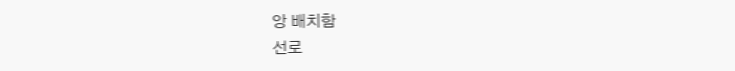앙 배치함
선로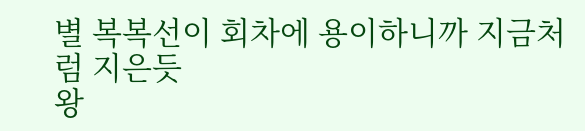별 복복선이 회차에 용이하니까 지금처럼 지은듯
왕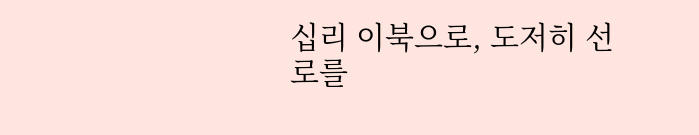십리 이북으로, 도저히 선로를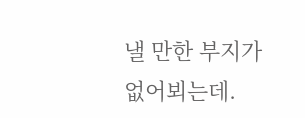낼 만한 부지가 없어뵈는데.